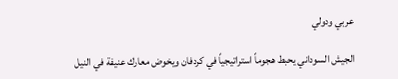عربي ودولي

الجيش السوداني يحبط هجوماً استراتيجياً في كردفان ويخوض معارك عنيفة في النيل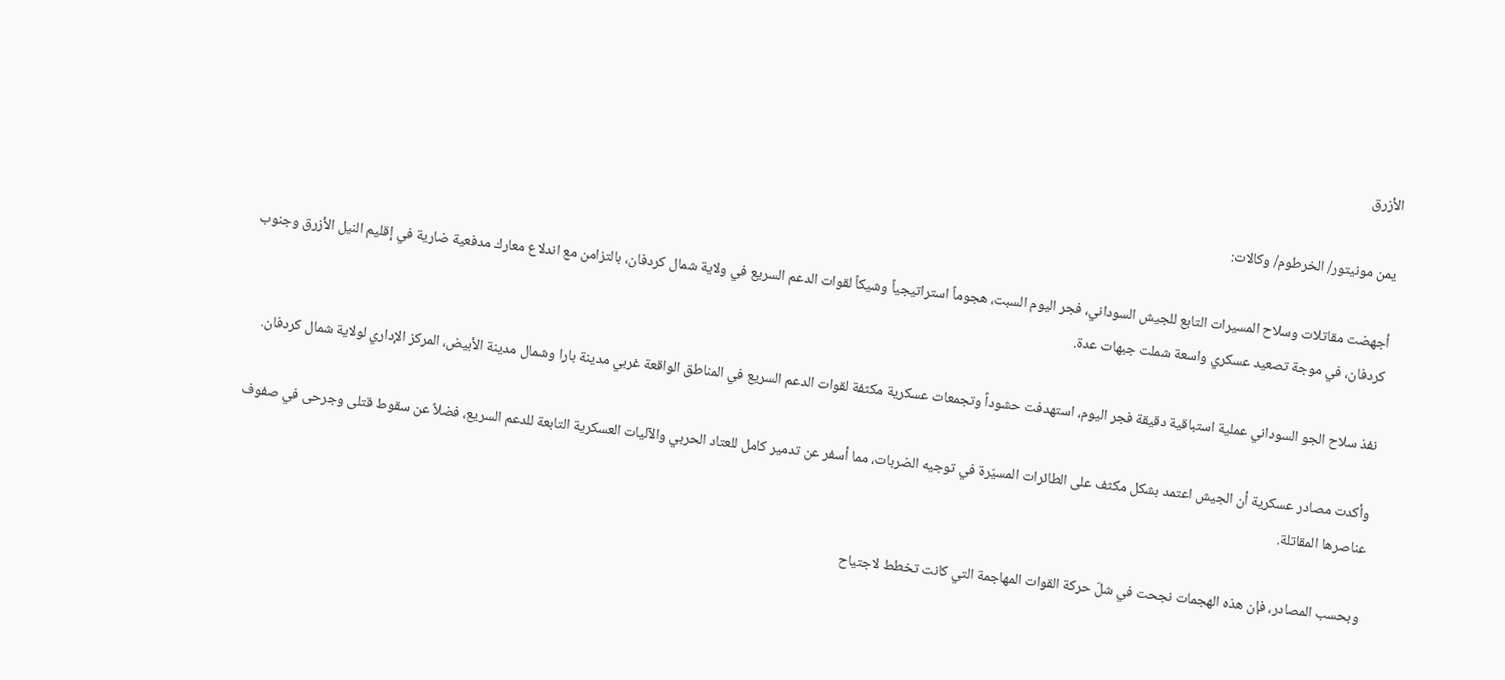الأزرق

يمن مونيتور/ الخرطوم/ وكالات:

أجهضت مقاتلات وسلاح المسيرات التابع للجيش السوداني، فجر اليوم السبت، هجوماً استراتيجياً وشيكاً لقوات الدعم السريع في ولاية شمال كردفان، بالتزامن مع اندلاع معارك مدفعية ضارية في إقليم النيل الأزرق وجنوب كردفان، في موجة تصعيد عسكري واسعة شملت جبهات عدة.

نفذ سلاح الجو السوداني عملية استباقية دقيقة فجر اليوم، استهدفت حشوداً وتجمعات عسكرية مكثفة لقوات الدعم السريع في المناطق الواقعة غربي مدينة بارا وشمال مدينة الأبيض، المركز الإداري لولاية شمال كردفان.

وأكدت مصادر عسكرية أن الجيش اعتمد بشكل مكثف على الطائرات المسيّرة في توجيه الضربات، مما أسفر عن تدمير كامل للعتاد الحربي والآليات العسكرية التابعة للدعم السريع، فضلاً عن سقوط قتلى وجرحى في صفوف عناصرها المقاتلة.

وبحسب المصادر، فإن هذه الهجمات نجحت في شلّ حركة القوات المهاجمة التي كانت تخطط لاجتياح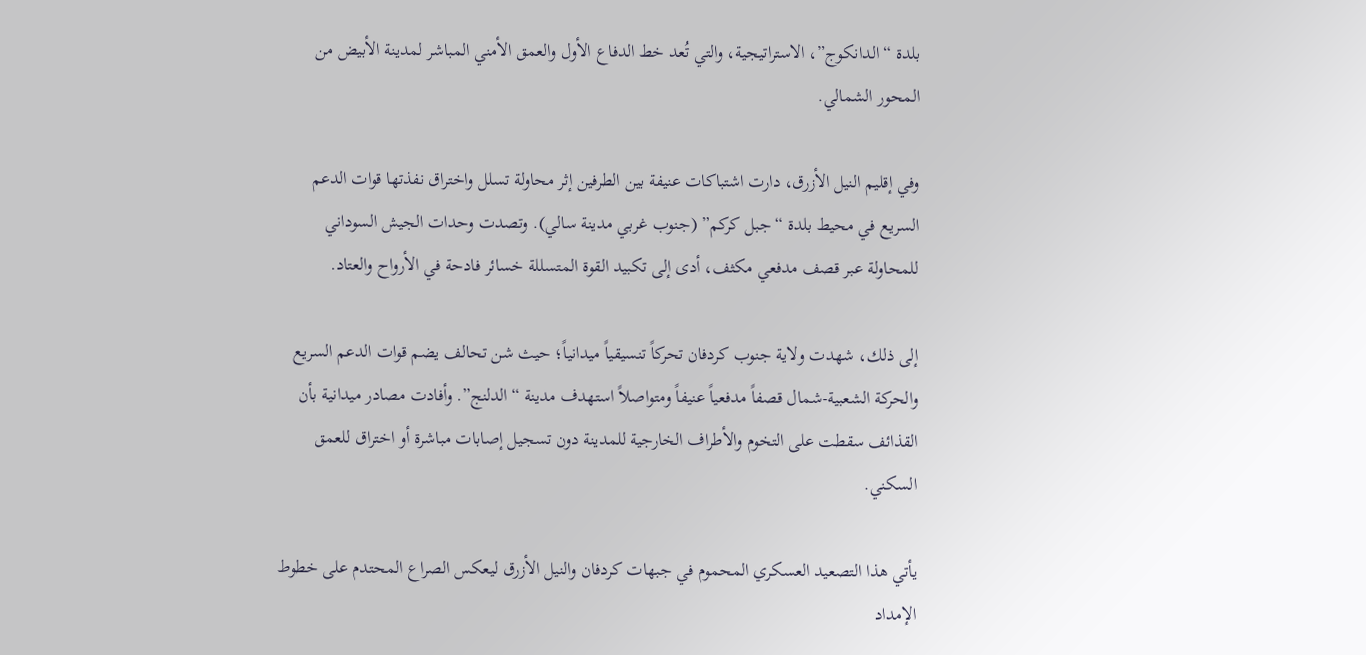بلدة “الدانكوج”، الاستراتيجية، والتي تُعد خط الدفاع الأول والعمق الأمني المباشر لمدينة الأبيض من المحور الشمالي.

وفي إقليم النيل الأزرق، دارت اشتباكات عنيفة بين الطرفين إثر محاولة تسلل واختراق نفذتها قوات الدعم السريع في محيط بلدة “جبل كركم” (جنوب غربي مدينة سالي). وتصدت وحدات الجيش السوداني للمحاولة عبر قصف مدفعي مكثف، أدى إلى تكبيد القوة المتسللة خسائر فادحة في الأرواح والعتاد.

إلى ذلك، شهدت ولاية جنوب كردفان تحركاً تنسيقياً ميدانياً؛ حيث شن تحالف يضم قوات الدعم السريع والحركة الشعبية-شمال قصفاً مدفعياً عنيفاً ومتواصلاً استهدف مدينة “الدلنج”. وأفادت مصادر ميدانية بأن القذائف سقطت على التخوم والأطراف الخارجية للمدينة دون تسجيل إصابات مباشرة أو اختراق للعمق السكني.

يأتي هذا التصعيد العسكري المحموم في جبهات كردفان والنيل الأزرق ليعكس الصراع المحتدم على خطوط الإمداد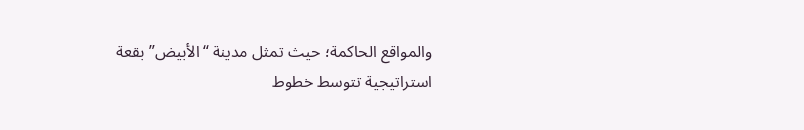والمواقع الحاكمة؛ حيث تمثل مدينة “الأبيض” بقعة استراتيجية تتوسط خطوط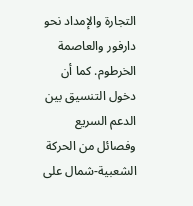التجارة والإمداد نحو دارفور والعاصمة الخرطوم. كما أن دخول التنسيق بين الدعم السريع وفصائل من الحركة الشعبية-شمال على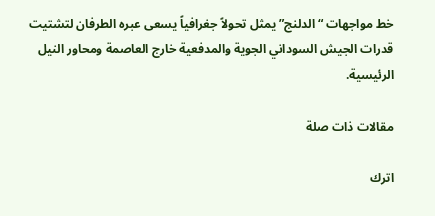خط مواجهات “الدلنج” يمثل تحولاً جغرافياً يسعى عبره الطرفان لتشتيت قدرات الجيش السوداني الجوية والمدفعية خارج العاصمة ومحاور النيل الرئيسية.

مقالات ذات صلة

اترك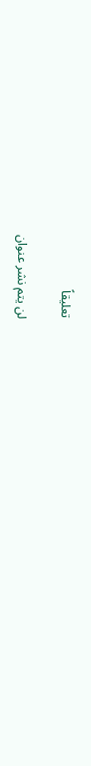تعليقاً

لن يتم نشر عنوان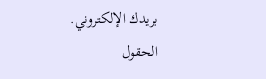بريدك الإلكتروني. الحقول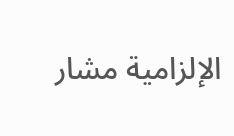الإلزامية مشار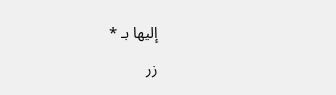إليها بـ *

زر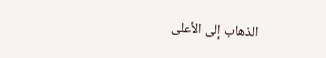الذهاب إلى الأعلى